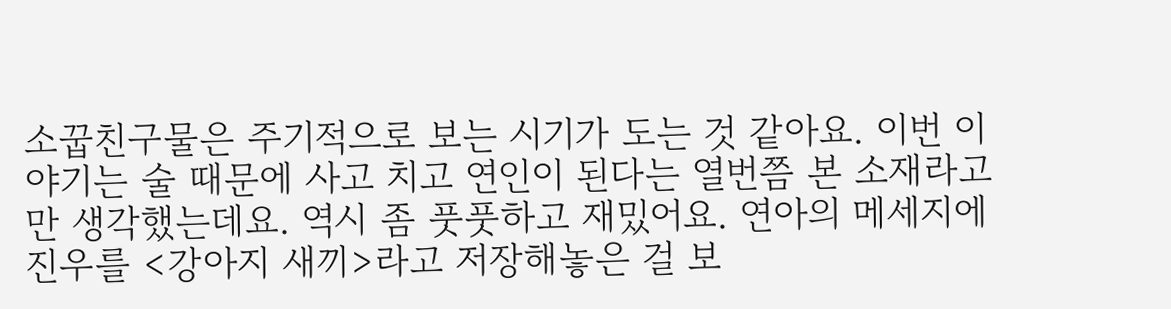소꿉친구물은 주기적으로 보는 시기가 도는 것 같아요. 이번 이야기는 술 때문에 사고 치고 연인이 된다는 열번쯤 본 소재라고만 생각했는데요. 역시 좀 풋풋하고 재밌어요. 연아의 메세지에 진우를 <강아지 새끼>라고 저장해놓은 걸 보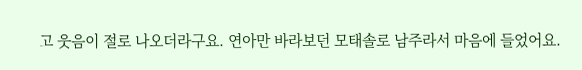고 웃음이 절로 나오더라구요. 연아만 바라보던 모태솔로 남주라서 마음에 들었어요.